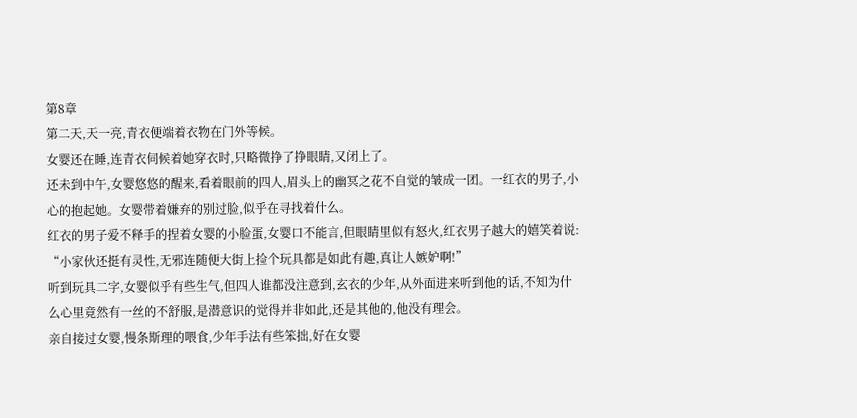第8章
第二天,天一亮,青衣便端着衣物在门外等候。
女婴还在睡,连青衣伺候着她穿衣时,只略微挣了挣眼睛,又闭上了。
还未到中午,女婴悠悠的醒来,看着眼前的四人,眉头上的幽冥之花不自觉的皱成一团。一红衣的男子,小心的抱起她。女婴带着嫌弃的别过脸,似乎在寻找着什么。
红衣的男子爱不释手的捏着女婴的小脸蛋,女婴口不能言,但眼睛里似有怒火,红衣男子越大的嬉笑着说:
“小家伙还挺有灵性,无邪连随便大街上捡个玩具都是如此有趣,真让人嫉妒啊!”
听到玩具二字,女婴似乎有些生气,但四人谁都没注意到,玄衣的少年,从外面进来听到他的话,不知为什么心里竟然有一丝的不舒服,是潜意识的觉得并非如此,还是其他的,他没有理会。
亲自接过女婴,慢条斯理的喂食,少年手法有些笨拙,好在女婴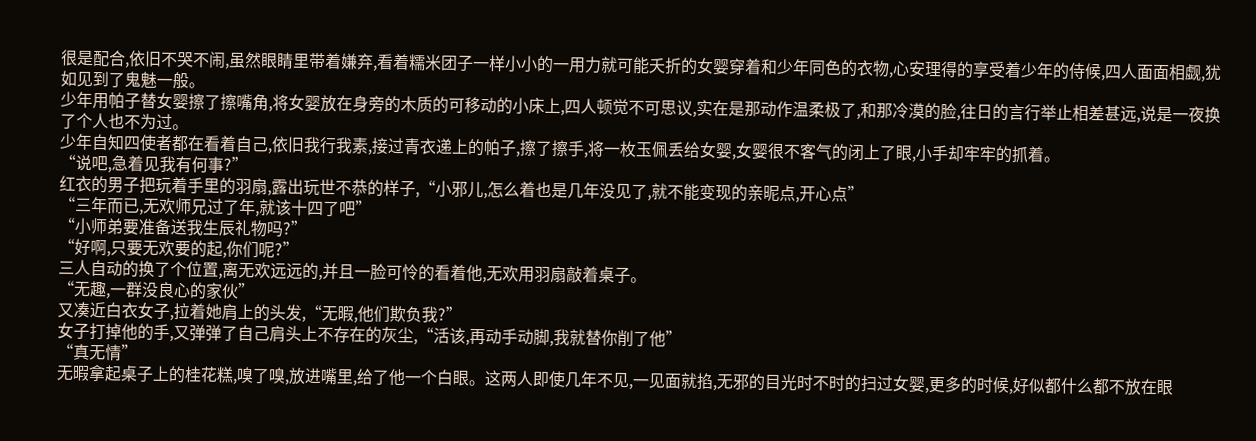很是配合,依旧不哭不闹,虽然眼睛里带着嫌弃,看着糯米团子一样小小的一用力就可能夭折的女婴穿着和少年同色的衣物,心安理得的享受着少年的侍候,四人面面相觑,犹如见到了鬼魅一般。
少年用帕子替女婴擦了擦嘴角,将女婴放在身旁的木质的可移动的小床上,四人顿觉不可思议,实在是那动作温柔极了,和那冷漠的脸,往日的言行举止相差甚远,说是一夜换了个人也不为过。
少年自知四使者都在看着自己,依旧我行我素,接过青衣递上的帕子,擦了擦手,将一枚玉佩丢给女婴,女婴很不客气的闭上了眼,小手却牢牢的抓着。
“说吧,急着见我有何事?”
红衣的男子把玩着手里的羽扇,露出玩世不恭的样子,“小邪儿,怎么着也是几年没见了,就不能变现的亲昵点,开心点”
“三年而已,无欢师兄过了年,就该十四了吧”
“小师弟要准备送我生辰礼物吗?”
“好啊,只要无欢要的起,你们呢?”
三人自动的换了个位置,离无欢远远的,并且一脸可怜的看着他,无欢用羽扇敲着桌子。
“无趣,一群没良心的家伙”
又凑近白衣女子,拉着她肩上的头发,“无暇,他们欺负我?”
女子打掉他的手,又弹弹了自己肩头上不存在的灰尘,“活该,再动手动脚,我就替你削了他”
“真无情”
无暇拿起桌子上的桂花糕,嗅了嗅,放进嘴里,给了他一个白眼。这两人即使几年不见,一见面就掐,无邪的目光时不时的扫过女婴,更多的时候,好似都什么都不放在眼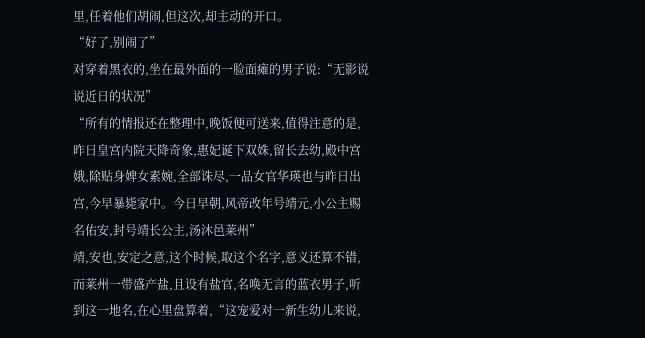里,任着他们胡闹,但这次,却主动的开口。
“好了,别闹了”
对穿着黑衣的,坐在最外面的一脸面瘫的男子说:“无影说说近日的状况”
“所有的情报还在整理中,晚饭便可送来,值得注意的是,昨日皇宫内院天降奇象,惠妃诞下双姝,留长去幼,殿中宫娥,除贴身婢女素婉,全部诛尽,一品女官华瑛也与昨日出宫,今早暴毙家中。今日早朝,风帝改年号靖元,小公主赐名佑安,封号靖长公主,汤沐邑莱州”
靖,安也,安定之意,这个时候,取这个名字,意义还算不错,而莱州一带盛产盐,且设有盐官,名唤无言的蓝衣男子,听到这一地名,在心里盘算着,“这宠爱对一新生幼儿来说,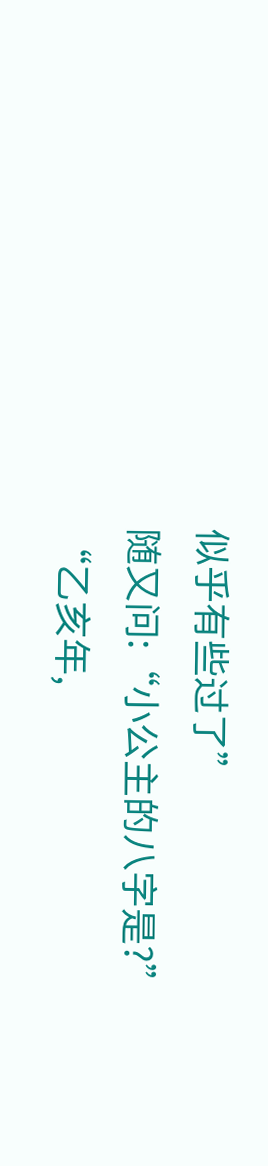似乎有些过了”
随又问:“小公主的八字是?”
“乙亥年,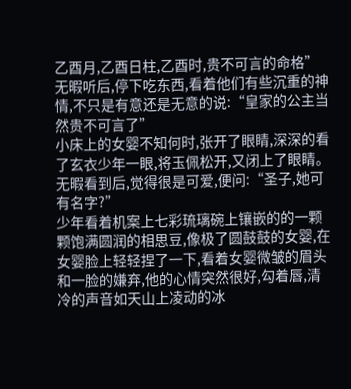乙酉月,乙酉日柱,乙酉时,贵不可言的命格”
无暇听后,停下吃东西,看着他们有些沉重的神情,不只是有意还是无意的说:“皇家的公主当然贵不可言了”
小床上的女婴不知何时,张开了眼睛,深深的看了玄衣少年一眼,将玉佩松开,又闭上了眼睛。
无暇看到后,觉得很是可爱,便问:“圣子,她可有名字?”
少年看着机案上七彩琉璃碗上镶嵌的的一颗颗饱满圆润的相思豆,像极了圆鼓鼓的女婴,在女婴脸上轻轻捏了一下,看着女婴微皱的眉头和一脸的嫌弃,他的心情突然很好,勾着唇,清冷的声音如天山上凌动的冰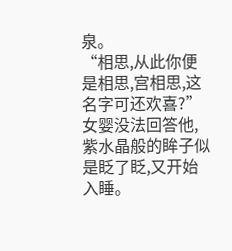泉。
“相思,从此你便是相思,宫相思,这名字可还欢喜?”
女婴没法回答他,紫水晶般的眸子似是眨了眨,又开始入睡。